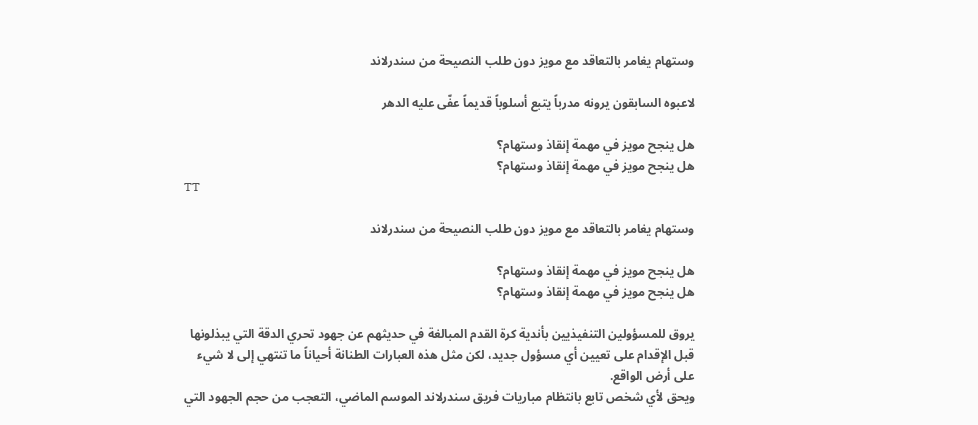وستهام يغامر بالتعاقد مع مويز دون طلب النصيحة من سندرلاند

لاعبوه السابقون يرونه مدرباً يتبع أسلوباً قديماً عفّى عليه الدهر

هل ينجح مويز في مهمة إنقاذ وستهام؟
هل ينجح مويز في مهمة إنقاذ وستهام؟
TT

وستهام يغامر بالتعاقد مع مويز دون طلب النصيحة من سندرلاند

هل ينجح مويز في مهمة إنقاذ وستهام؟
هل ينجح مويز في مهمة إنقاذ وستهام؟

يروق للمسؤولين التنفيذيين بأندية كرة القدم المبالغة في حديثهم عن جهود تحري الدقة التي يبذلونها قبل الإقدام على تعيين أي مسؤول جديد، لكن مثل هذه العبارات الطنانة أحياناً ما تنتهي إلى لا شيء على أرض الواقع.
ويحق لأي شخص تابع بانتظام مباريات فريق سندرلاند الموسم الماضي، التعجب من حجم الجهود التي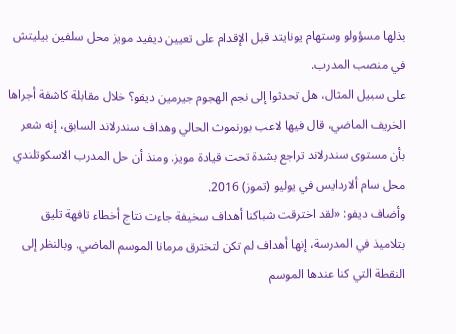بذلها مسؤولو وستهام يونايتد قبل الإقدام على تعيين ديفيد مويز محل سلفين بيليتش في منصب المدرب.
على سبيل المثال، هل تحدثوا إلى نجم الهجوم جيرمين ديفو؟ خلال مقابلة كاشفة أجراها الخريف الماضي، قال فيها لاعب بورنموث الحالي وهداف سندرلاند السابق، إنه شعر بأن مستوى سندرلاند تراجع بشدة تحت قيادة مويز. ومنذ أن حل المدرب الاسكوتلندي محل سام ألاردايس في يوليو (تموز) 2016.
وأضاف ديفو: «لقد اخترقت شباكنا أهداف سخيفة جاءت نتاج أخطاء تافهة تليق بتلاميذ في المدرسة، إنها أهداف لم تكن لتخترق مرمانا الموسم الماضي. وبالنظر إلى النقطة التي كنا عندها الموسم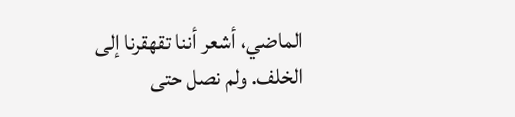الماضي، أشعر أننا تقهقرنا إلى الخلف. ولم نصل حتى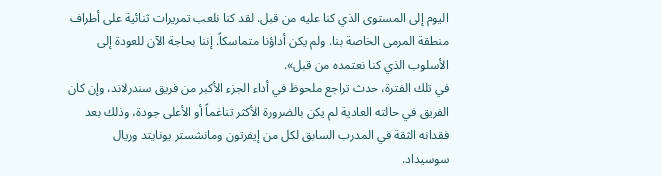اليوم إلى المستوى الذي كنا عليه من قبل. لقد كنا نلعب تمريرات ثنائية على أطراف منطقة المرمى الخاصة بنا. ولم يكن أداؤنا متماسكاً. إننا بحاجة الآن للعودة إلى الأسلوب الذي كنا نعتمده من قبل».
في تلك الفترة، حدث تراجع ملحوظ في أداء الجزء الأكبر من فريق سندرلاند، وإن كان الفريق في حالته العادية لم يكن بالضرورة الأكثر تناغماً أو الأعلى جودة، وذلك بعد فقدانه الثقة في المدرب السابق لكل من إيفرتون ومانشستر يونايتد وريال سوسيداد.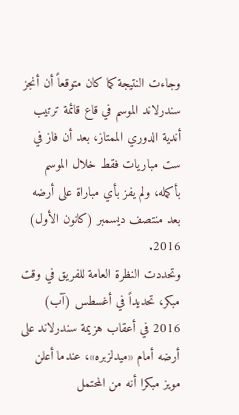وجاءت النتيجة كما كان متوقعاً أن أنجز سندرلاند الموسم في قاع قائمة ترتيب أندية الدوري الممتاز، بعد أن فاز في ست مباريات فقط خلال الموسم بأكمله، ولم يفز بأي مباراة على أرضه بعد منتصف ديسمبر (كانون الأول) 2016.
وتحددت النظرة العامة للفريق في وقت مبكر، تحديداً في أغسطس (آب) 2016 في أعقاب هزيمة سندرلاند على أرضه أمام «ميدلزبره»، عندما أعلن مويز مبكرا أنه من المحتمل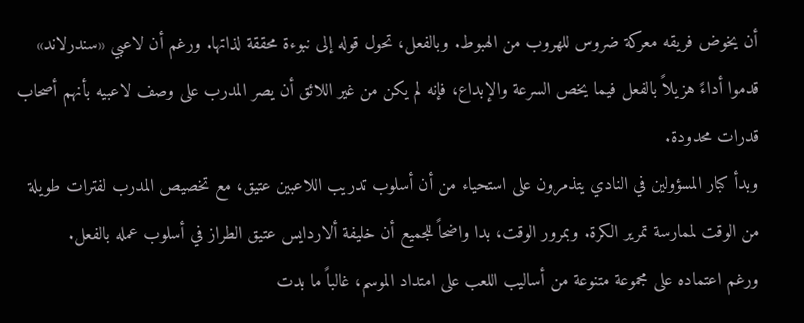أن يخوض فريقه معركة ضروس للهروب من الهبوط. وبالفعل، تحول قوله إلى نبوءة محققة لذاتها. ورغم أن لاعبي «سندرلاند» قدموا أداءً هزيلاً بالفعل فيما يخص السرعة والإبداع، فإنه لم يكن من غير اللائق أن يصر المدرب على وصف لاعبيه بأنهم أصحاب قدرات محدودة.
وبدأ كبار المسؤولين في النادي يتذمرون على استحياء من أن أسلوب تدريب اللاعبين عتيق، مع تخصيص المدرب لفترات طويلة من الوقت لممارسة تمرير الكرة. وبمرور الوقت، بدا واضحاً للجميع أن خليفة ألاردايس عتيق الطراز في أسلوب عمله بالفعل.
ورغم اعتماده على مجموعة متنوعة من أساليب اللعب على امتداد الموسم، غالباً ما بدت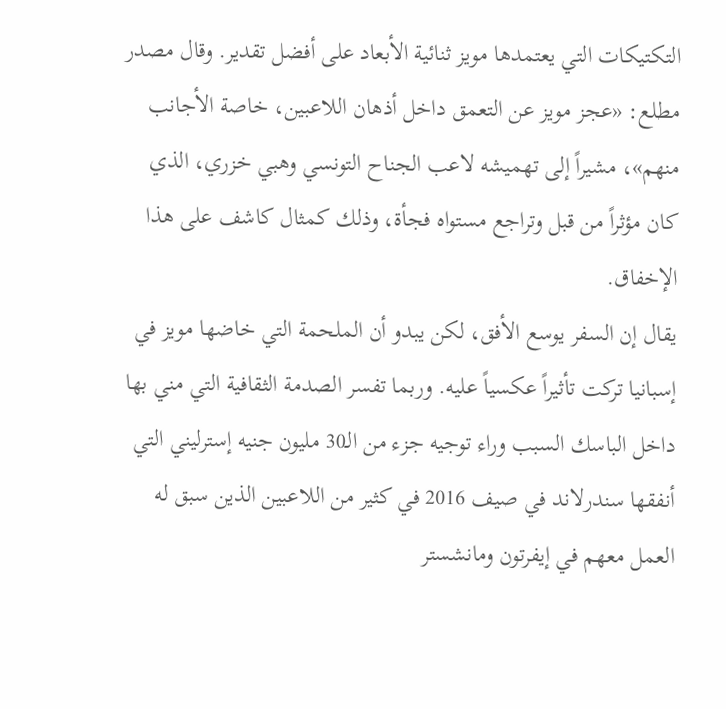التكتيكات التي يعتمدها مويز ثنائية الأبعاد على أفضل تقدير. وقال مصدر مطلع: «عجز مويز عن التعمق داخل أذهان اللاعبين، خاصة الأجانب منهم»، مشيراً إلى تهميشه لاعب الجناح التونسي وهبي خزري، الذي كان مؤثراً من قبل وتراجع مستواه فجأة، وذلك كمثال كاشف على هذا الإخفاق.
يقال إن السفر يوسع الأفق، لكن يبدو أن الملحمة التي خاضها مويز في إسبانيا تركت تأثيراً عكسياً عليه. وربما تفسر الصدمة الثقافية التي مني بها داخل الباسك السبب وراء توجيه جزء من الـ30 مليون جنيه إسترليني التي أنفقها سندرلاند في صيف 2016 في كثير من اللاعبين الذين سبق له العمل معهم في إيفرتون ومانشستر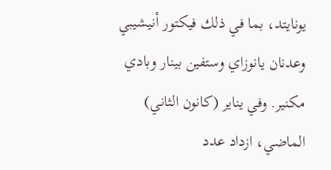يونايتد، بما في ذلك فيكتور أنيشيبي وعدنان يانوزاي وستفين بينار وبادي مكنير. وفي يناير (كانون الثاني) الماضي، ازداد عدد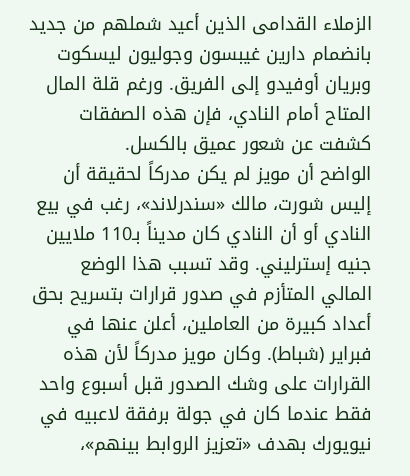الزملاء القدامى الذين أعيد شملهم من جديد بانضمام دارين غيبسون وجوليون ليسكوت وبريان أوفيدو إلى الفريق. ورغم قلة المال المتاح أمام النادي، فإن هذه الصفقات كشفت عن شعور عميق بالكسل.
الواضح أن مويز لم يكن مدركاً لحقيقة أن إليس شورت، مالك «سندرلاند»، رغب في بيع النادي أو أن النادي كان مديناً بـ110 ملايين جنيه إسترليني. وقد تسبب هذا الوضع المالي المتأزم في صدور قرارات بتسريح بحق أعداد كبيرة من العاملين، أعلن عنها في فبراير (شباط). وكان مويز مدركاً لأن هذه القرارات على وشك الصدور قبل أسبوع واحد فقط عندما كان في جولة برفقة لاعبيه في نيويورك بهدف «تعزيز الروابط بينهم»،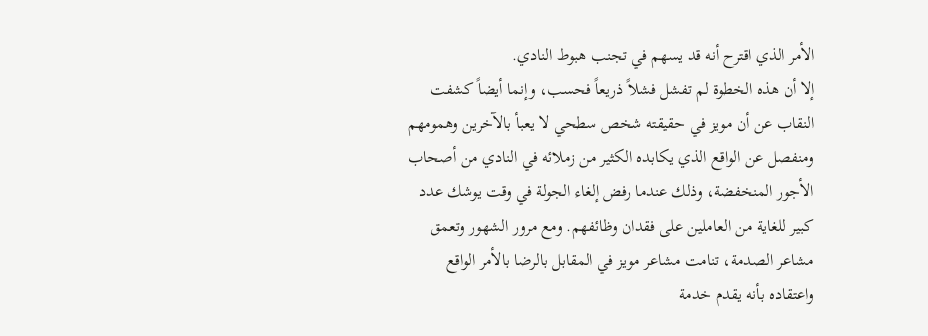الأمر الذي اقترح أنه قد يسهم في تجنب هبوط النادي.
إلا أن هذه الخطوة لم تفشل فشلاً ذريعاً فحسب، وإنما أيضاً كشفت النقاب عن أن مويز في حقيقته شخص سطحي لا يعبأ بالآخرين وهمومهم ومنفصل عن الواقع الذي يكابده الكثير من زملائه في النادي من أصحاب الأجور المنخفضة، وذلك عندما رفض إلغاء الجولة في وقت يوشك عدد كبير للغاية من العاملين على فقدان وظائفهم. ومع مرور الشهور وتعمق مشاعر الصدمة، تنامت مشاعر مويز في المقابل بالرضا بالأمر الواقع واعتقاده بأنه يقدم خدمة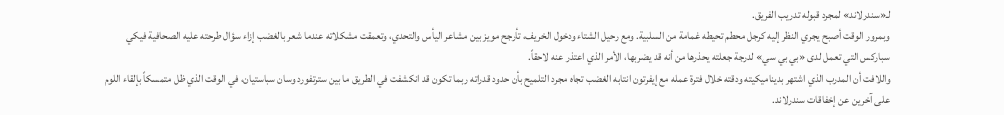لـ«سندرلاند» لمجرد قبوله تدريب الفريق.
وبمرور الوقت أصبح يجري النظر إليه كرجل محطم تحيطه غمامة من السلبية. ومع رحيل الشتاء ودخول الخريف، تأرجح مويز بين مشاعر اليأس والتحدي، وتعمقت مشكلاته عندما شعر بالغضب إزاء سؤال طرحته عليه الصحافية فيكي سباركس التي تعمل لدى «بي بي سي» لدرجة جعلته يحذرها من أنه قد يضربها، الأمر الذي اعتذر عنه لاحقاً.
واللافت أن المدرب الذي اشتهر بديناميكيته ودقته خلال فترة عمله مع إيفرتون انتابه الغضب تجاه مجرد التلميح بأن حدود قدراته ربما تكون قد انكشفت في الطريق ما بين سترتفورد وسان سباستيان، في الوقت الذي ظل متمسكاً بإلقاء اللوم على آخرين عن إخفاقات سندرلاند.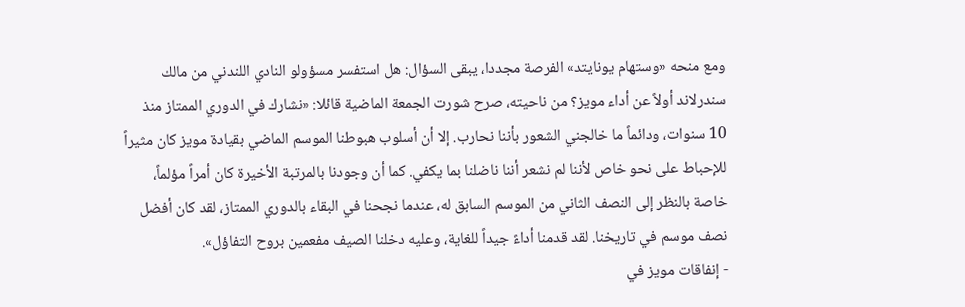ومع منحه «وستهام يونايتد» الفرصة مجددا، يبقى السؤال: هل استفسر مسؤولو النادي اللندني من مالك سندرلاند أولاً عن أداء مويز؟ من ناحيته، صرح شورت الجمعة الماضية قائلا: «نشارك في الدوري الممتاز منذ 10 سنوات، ودائماً ما خالجني الشعور بأننا نحارب. إلا أن أسلوب هبوطنا الموسم الماضي بقيادة مويز كان مثيراً للإحباط على نحو خاص لأننا لم نشعر أننا ناضلنا بما يكفي. كما أن وجودنا بالمرتبة الأخيرة كان أمراً مؤلماً، خاصة بالنظر إلى النصف الثاني من الموسم السابق له، عندما نجحنا في البقاء بالدوري الممتاز، لقد كان أفضل نصف موسم في تاريخنا. لقد قدمنا أداءً جيداً للغاية، وعليه دخلنا الصيف مفعمين بروح التفاؤل».
- إنفاقات مويز في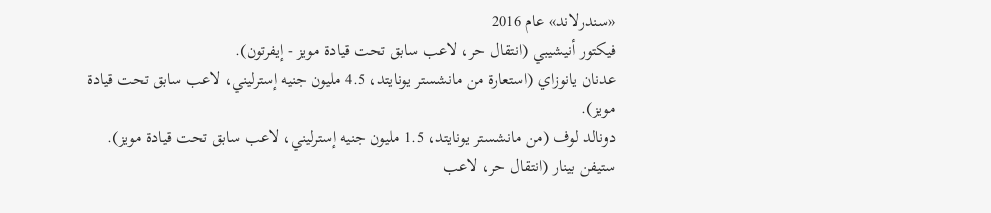«سندرلاند» عام 2016
فيكتور أنيشيبي (انتقال حر، لاعب سابق تحت قيادة مويز - إيفرتون).
عدنان يانوزاي (استعارة من مانشستر يونايتد، 4.5 مليون جنيه إسترليني، لاعب سابق تحت قيادة مويز).
دونالد لوف (من مانشستر يونايتد، 1.5 مليون جنيه إسترليني، لاعب سابق تحت قيادة مويز).
ستيفن بينار (انتقال حر، لاعب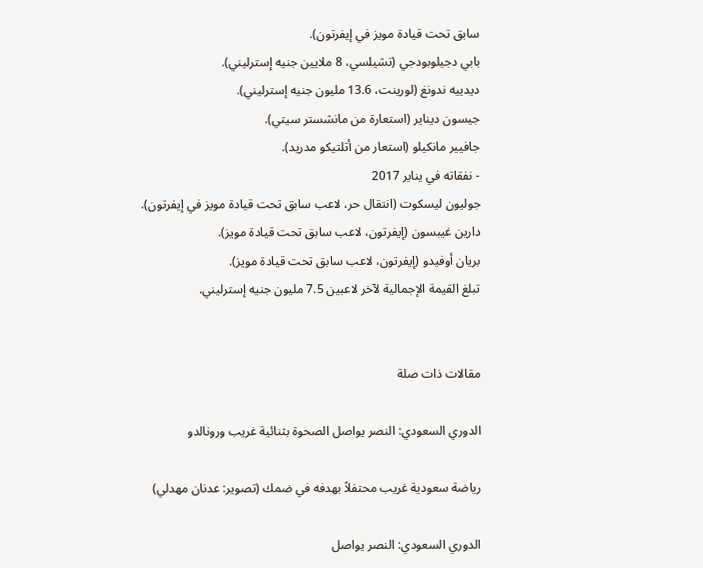سابق تحت قيادة مويز في إيفرتون).
بابي دجيلوبودجي (تشيلسي، 8 ملايين جنيه إسترليني).
ديدييه ندونغ (لورينت، 13.6 مليون جنيه إسترليني).
جيسون ديناير (استعارة من مانشستر سيتي).
جافيير مانكيلو (استعار من أتلتيكو مدريد).
- نفقاته في يناير 2017
جوليون ليسكوت (انتقال حر، لاعب سابق تحت قيادة مويز في إيفرتون).
دارين غيبسون (إيفرتون، لاعب سابق تحت قيادة مويز).
بريان أوفيدو (إيفرتون، لاعب سابق تحت قيادة مويز).
تبلغ القيمة الإجمالية لآخر لاعبين 7.5 مليون جنيه إسترليني.


مقالات ذات صلة

الدوري السعودي: النصر يواصل الصحوة بثنائية غريب ورونالدو

رياضة سعودية غريب محتفلاً بهدفه في ضمك (تصوير: عدنان مهدلي)

الدوري السعودي: النصر يواصل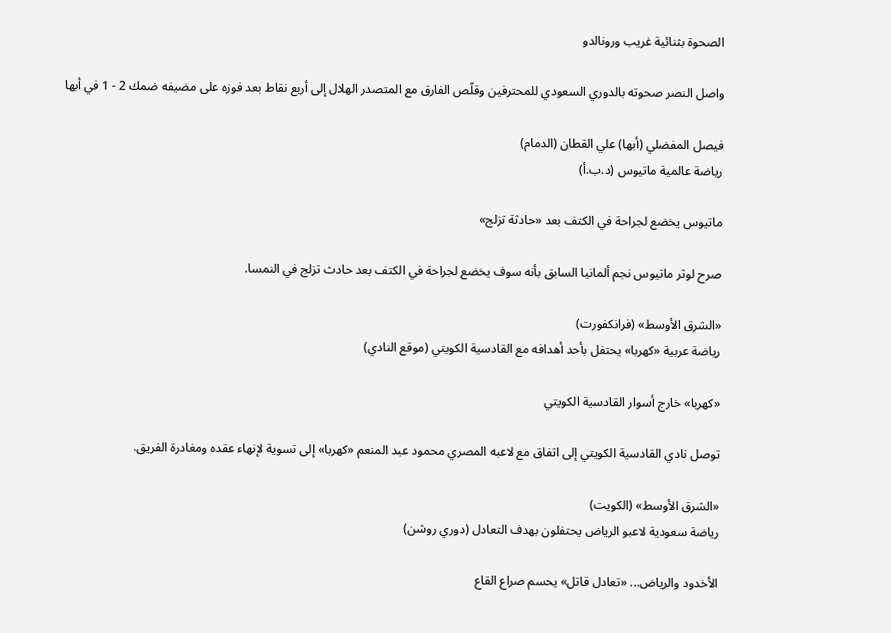الصحوة بثنائية غريب ورونالدو

واصل النصر صحوته بالدوري السعودي للمحترفين وقلّص الفارق مع المتصدر الهلال إلى أربع نقاط بعد فوزه على مضيفه ضمك 2 - 1 في أبها

فيصل المفضلي (أبها) علي القطان (الدمام)
رياضة عالمية ماتيوس (د.ب.أ)

ماتيوس يخضع لجراحة في الكتف بعد «حادثة تزلج»

صرح لوثر ماتيوس نجم ألمانيا السابق بأنه سوف يخضع لجراحة في الكتف بعد حادث تزلج في النمسا.

«الشرق الأوسط» (فرانكفورت)
رياضة عربية «كهربا» يحتفل بأحد أهدافه مع القادسية الكويتي (موقع النادي)

«كهربا» خارج أسوار القادسية الكويتي

توصل نادي القادسية الكويتي إلى اتفاق مع لاعبه المصري محمود عبد المنعم «كهربا» إلى تسوية لإنهاء عقده ومغادرة الفريق.

«الشرق الأوسط» (الكويت)
رياضة سعودية لاعبو الرياض يحتفلون بهدف التعادل (دوري روشن)

الأخدود والرياض... «تعادل قاتل» يحسم صراع القاع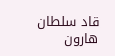قاد سلطان هارون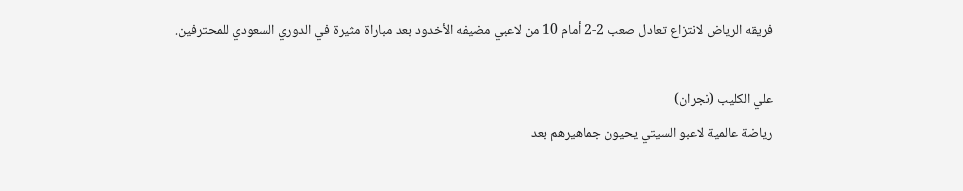فريقه الرياض لانتزاع تعادل صعب 2-2 أمام 10 من لاعبي مضيفه الأخدود بعد مباراة مثيرة في الدوري السعودي للمحترفين.

علي الكليب (نجران)
رياضة عالمية لاعبو السيتي يحيون جماهيرهم بعد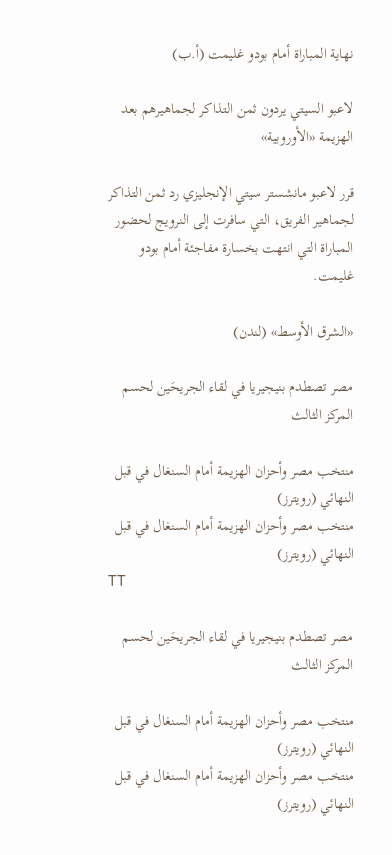نهاية المباراة أمام بودو غليمت (أ.ب)

لاعبو السيتي يردون ثمن التذاكر لجماهيرهم بعد الهزيمة «الأوروبية»

قرر لاعبو مانشستر سيتي الإنجليزي رد ثمن التذاكر لجماهير الفريق، التي سافرت إلى النرويج لحضور المباراة التي انتهت بخسارة مفاجئة أمام بودو غليمت.

«الشرق الأوسط» (لندن)

مصر تصطدم بنيجيريا في لقاء الجريحَين لحسم المركز الثالث

منتخب مصر وأحزان الهزيمة أمام السنغال في قبل النهائي (رويترز)
منتخب مصر وأحزان الهزيمة أمام السنغال في قبل النهائي (رويترز)
TT

مصر تصطدم بنيجيريا في لقاء الجريحَين لحسم المركز الثالث

منتخب مصر وأحزان الهزيمة أمام السنغال في قبل النهائي (رويترز)
منتخب مصر وأحزان الهزيمة أمام السنغال في قبل النهائي (رويترز)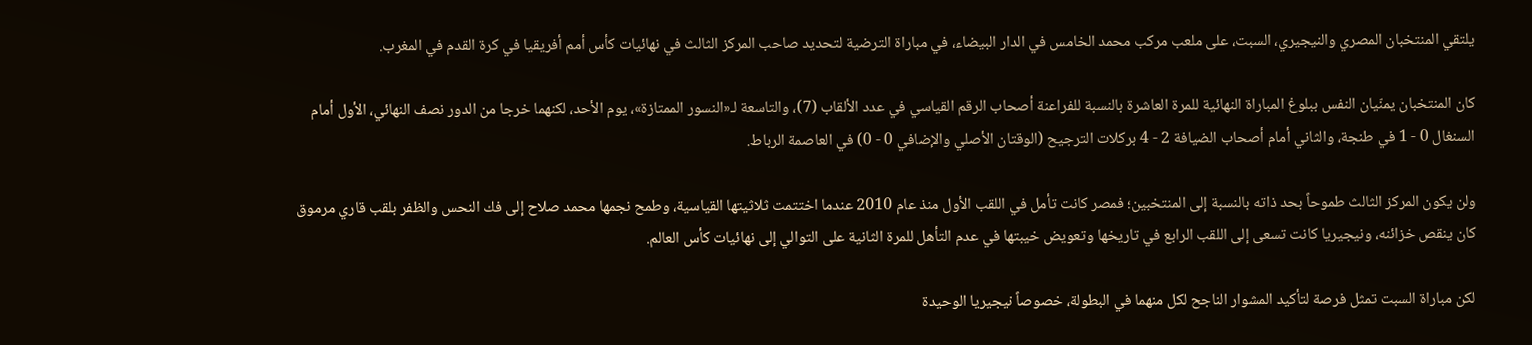يلتقي المنتخبان المصري والنيجيري، السبت، على ملعب مركب محمد الخامس في الدار البيضاء، في مباراة الترضية لتحديد صاحب المركز الثالث في نهائيات كأس أمم أفريقيا في كرة القدم في المغرب.

كان المنتخبان يمنّيان النفس ببلوغ المباراة النهائية للمرة العاشرة بالنسبة للفراعنة أصحاب الرقم القياسي في عدد الألقاب (7)، والتاسعة لـ«النسور الممتازة»، يوم الأحد، لكنهما خرجا من الدور نصف النهائي، الأول أمام السنغال 0 - 1 في طنجة، والثاني أمام أصحاب الضيافة 2 - 4 بركلات الترجيح (الوقتان الأصلي والإضافي 0 - 0) في العاصمة الرباط.

ولن يكون المركز الثالث طموحاً بحد ذاته بالنسبة إلى المنتخبين؛ فمصر كانت تأمل في اللقب الأول منذ عام 2010 عندما اختتمت ثلاثيتها القياسية، وطمح نجمها محمد صلاح إلى فك النحس والظفر بلقب قاري مرموق كان ينقص خزائنه، ونيجيريا كانت تسعى إلى اللقب الرابع في تاريخها وتعويض خيبتها في عدم التأهل للمرة الثانية على التوالي إلى نهائيات كأس العالم.

لكن مباراة السبت تمثل فرصة لتأكيد المشوار الناجح لكل منهما في البطولة، خصوصاً نيجيريا الوحيدة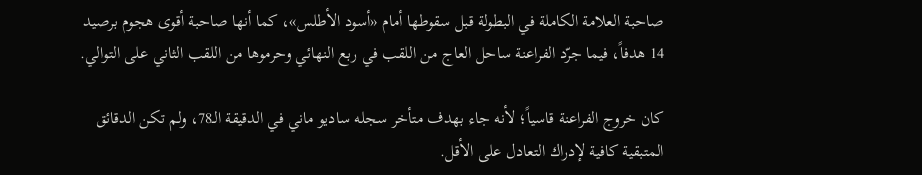صاحبة العلامة الكاملة في البطولة قبل سقوطها أمام «أسود الأطلس»، كما أنها صاحبة أقوى هجوم برصيد 14 هدفاً، فيما جرّد الفراعنة ساحل العاج من اللقب في ربع النهائي وحرموها من اللقب الثاني على التوالي.

كان خروج الفراعنة قاسياً؛ لأنه جاء بهدف متأخر سجله ساديو ماني في الدقيقة الـ78، ولم تكن الدقائق المتبقية كافية لإدراك التعادل على الأقل.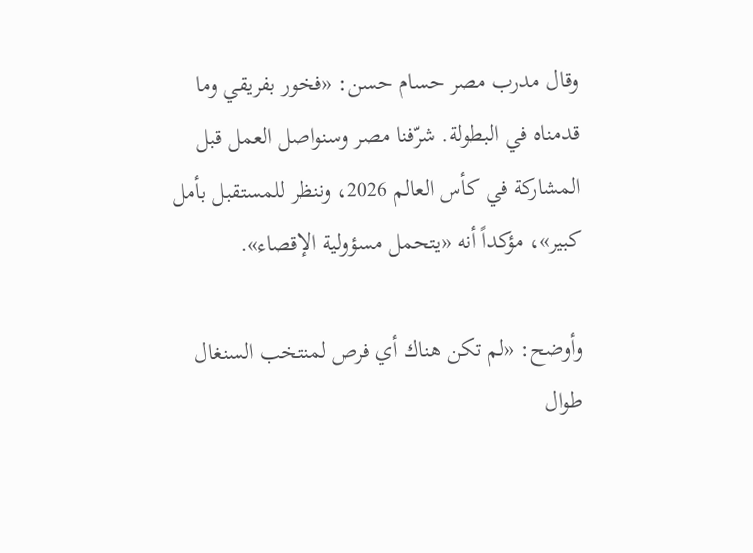وقال مدرب مصر حسام حسن: «فخور بفريقي وما قدمناه في البطولة. شرّفنا مصر وسنواصل العمل قبل المشاركة في كأس العالم 2026، وننظر للمستقبل بأمل كبير»، مؤكداً أنه «يتحمل مسؤولية الإقصاء».

وأوضح: «لم تكن هناك أي فرص لمنتخب السنغال طوال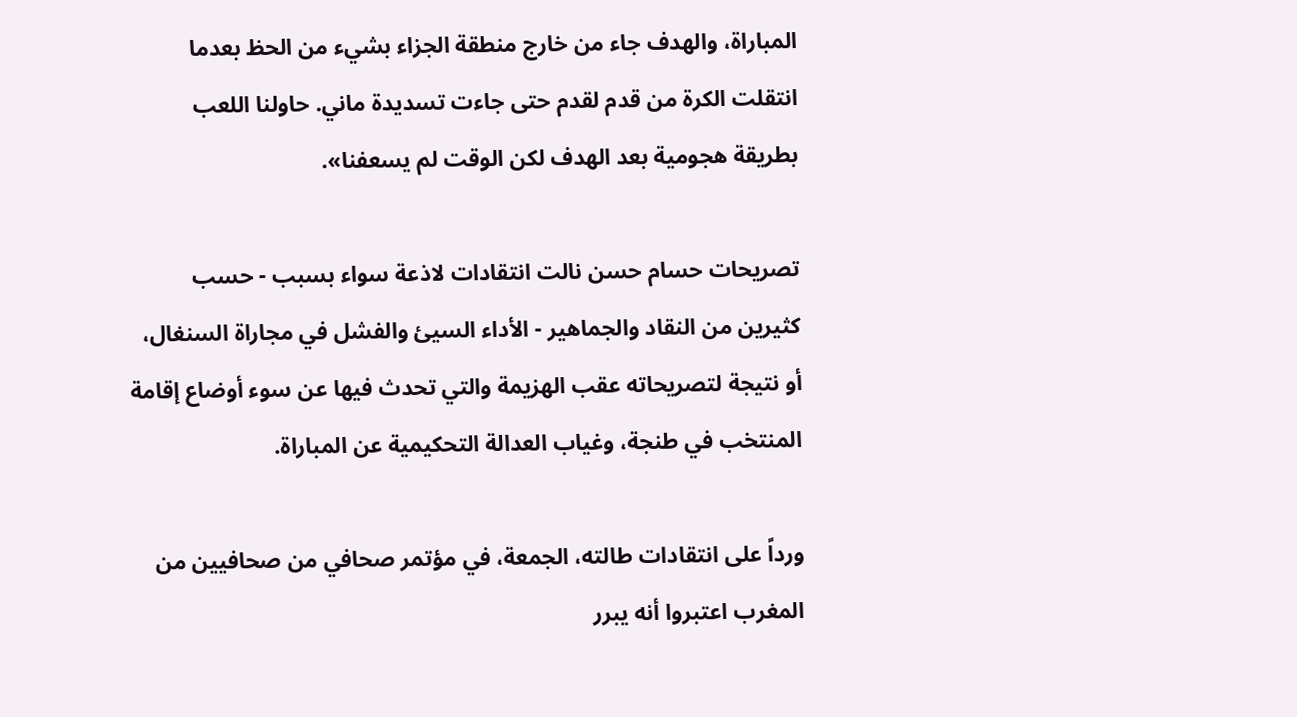المباراة، والهدف جاء من خارج منطقة الجزاء بشيء من الحظ بعدما انتقلت الكرة من قدم لقدم حتى جاءت تسديدة ماني. حاولنا اللعب بطريقة هجومية بعد الهدف لكن الوقت لم يسعفنا».

تصريحات حسام حسن نالت انتقادات لاذعة سواء بسبب - حسب كثيرين من النقاد والجماهير - الأداء السيئ والفشل في مجاراة السنغال، أو نتيجة لتصريحاته عقب الهزيمة والتي تحدث فيها عن سوء أوضاع إقامة المنتخب في طنجة، وغياب العدالة التحكيمية عن المباراة.

ورداً على انتقادات طالته، الجمعة، في مؤتمر صحافي من صحافيين من المغرب اعتبروا أنه يبرر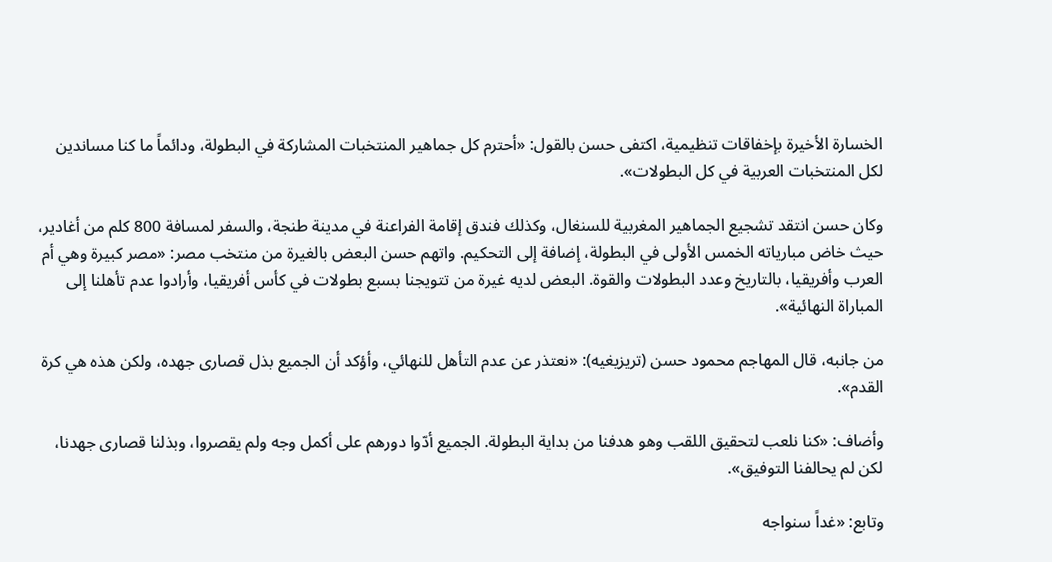الخسارة الأخيرة بإخفاقات تنظيمية، اكتفى حسن بالقول: «أحترم كل جماهير المنتخبات المشاركة في البطولة، ودائماً ما كنا مساندين لكل المنتخبات العربية في كل البطولات».

وكان حسن انتقد تشجيع الجماهير المغربية للسنغال، وكذلك فندق إقامة الفراعنة في مدينة طنجة، والسفر لمسافة 800 كلم من أغادير، حيث خاض مبارياته الخمس الأولى في البطولة، إضافة إلى التحكيم. واتهم حسن البعض بالغيرة من منتخب مصر: «مصر كبيرة وهي أم العرب وأفريقيا، بالتاريخ وعدد البطولات والقوة. البعض لديه غيرة من تتويجنا بسبع بطولات في كأس أفريقيا، وأرادوا عدم تأهلنا إلى المباراة النهائية».

من جانبه، قال المهاجم محمود حسن (تريزيغيه): «نعتذر عن عدم التأهل للنهائي، وأؤكد أن الجميع بذل قصارى جهده، ولكن هذه هي كرة القدم».

وأضاف: «كنا نلعب لتحقيق اللقب وهو هدفنا من بداية البطولة. الجميع أدّوا دورهم على أكمل وجه ولم يقصروا، وبذلنا قصارى جهدنا، لكن لم يحالفنا التوفيق».

وتابع: «غداً سنواجه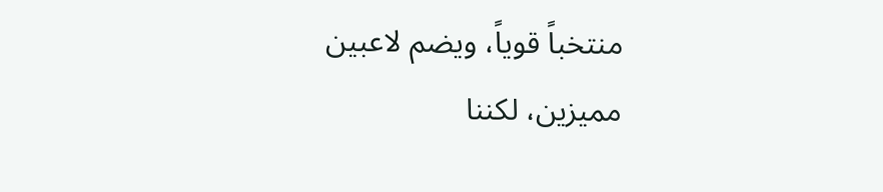منتخباً قوياً، ويضم لاعبين مميزين، لكننا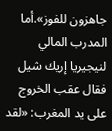جاهزون للفوز».أما المدرب المالي لنيجيريا إريك شيل فقال عقب الخروج على يد المغرب: «لقد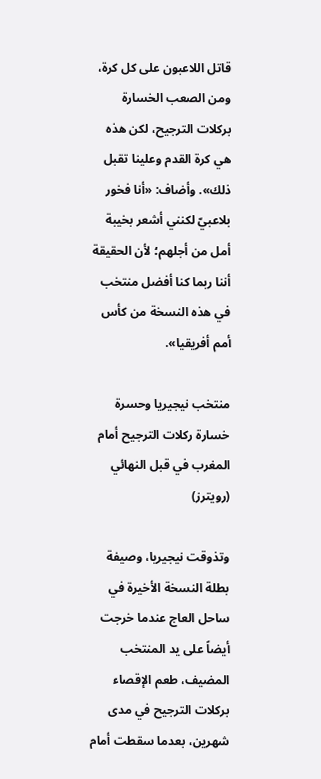قاتل اللاعبون على كل كرة، ومن الصعب الخسارة بركلات الترجيح، لكن هذه هي كرة القدم وعلينا تقبل ذلك». وأضاف: «أنا فخور بلاعبيّ لكنني أشعر بخيبة أمل من أجلهم؛ لأن الحقيقة أننا ربما كنا أفضل منتخب في هذه النسخة من كأس أمم أفريقيا».

منتخب نيجيريا وحسرة خسارة ركلات الترجيح أمام المغرب في قبل النهائي (رويترز)

وتذوقت نيجيريا، وصيفة بطلة النسخة الأخيرة في ساحل العاج عندما خرجت أيضاً على يد المنتخب المضيف، طعم الإقصاء بركلات الترجيح في مدى شهرين، بعدما سقطت أمام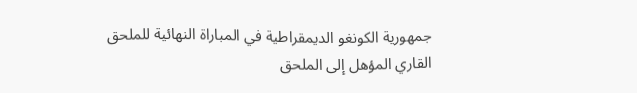جمهورية الكونغو الديمقراطية في المباراة النهائية للملحق القاري المؤهل إلى الملحق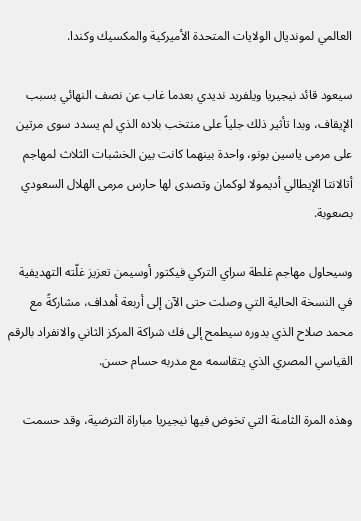العالمي لمونديال الولايات المتحدة الأميركية والمكسيك وكندا.

سيعود قائد نيجيريا ويلفريد نديدي بعدما غاب عن نصف النهائي بسبب الإيقاف، وبدا تأثير ذلك جلياً على منتخب بلاده الذي لم يسدد سوى مرتين على مرمى ياسين بونو، واحدة بينهما كانت بين الخشبات الثلاث لمهاجم أتالانتا الإيطالي أديمولا لوكمان وتصدى لها حارس مرمى الهلال السعودي بصعوبة.

وسيحاول مهاجم غلطة سراي التركي فيكتور أوسيمن تعزيز غلّته التهديفية في النسخة الحالية التي وصلت حتى الآن إلى أربعة أهداف، مشاركةً مع محمد صلاح الذي بدوره سيطمح إلى فك شراكة المركز الثاني والانفراد بالرقم القياسي المصري الذي يتقاسمه مع مدربه حسام حسن.

وهذه المرة الثامنة التي تخوض فيها نيجيريا مباراة الترضية، وقد حسمت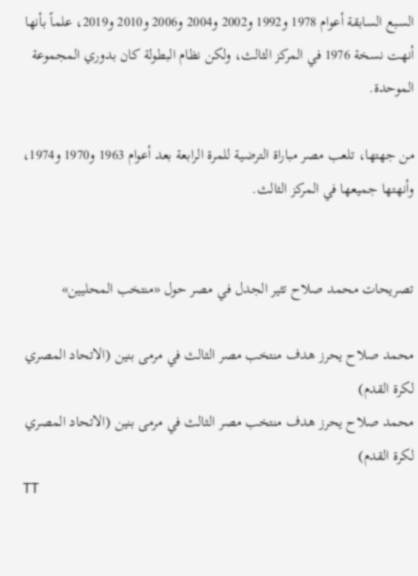السبع السابقة أعوام 1978 و1992 و2002 و2004 و2006 و2010 و2019، علماً بأنها أنهت نسخة 1976 في المركز الثالث، ولكن نظام البطولة كان بدوري المجموعة الموحدة.

من جهتها، تلعب مصر مباراة الترضية للمرة الرابعة بعد أعوام 1963 و1970 و1974، وأنهتها جميعها في المركز الثالث.


تصريحات محمد صلاح تثير الجدل في مصر حول «منتخب المحليين»

محمد صلاح يحرز هدف منتخب مصر الثالث في مرمى بنين (الاتحاد المصري لكرة القدم)
محمد صلاح يحرز هدف منتخب مصر الثالث في مرمى بنين (الاتحاد المصري لكرة القدم)
TT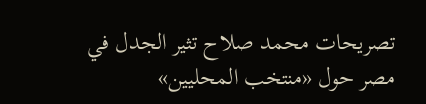تصريحات محمد صلاح تثير الجدل في مصر حول «منتخب المحليين»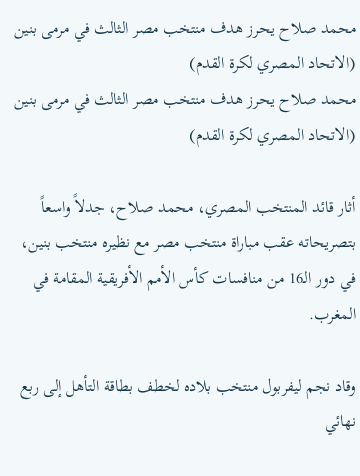محمد صلاح يحرز هدف منتخب مصر الثالث في مرمى بنين (الاتحاد المصري لكرة القدم)
محمد صلاح يحرز هدف منتخب مصر الثالث في مرمى بنين (الاتحاد المصري لكرة القدم)

أثار قائد المنتخب المصري، محمد صلاح، جدلاً واسعاً بتصريحاته عقب مباراة منتخب مصر مع نظيره منتخب بنين، في دور الـ16 من منافسات كأس الأمم الأفريقية المقامة في المغرب.

وقاد نجم ليفربول منتخب بلاده لخطف بطاقة التأهل إلى ربع نهائي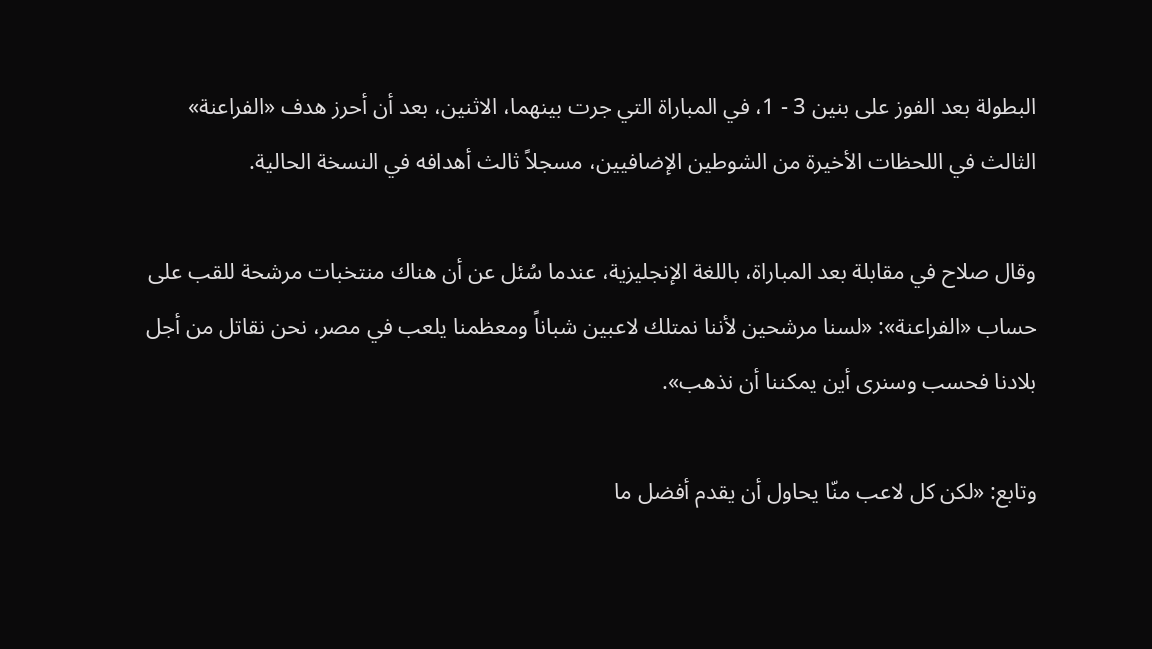البطولة بعد الفوز على بنين 3 - 1، في المباراة التي جرت بينهما، الاثنين، بعد أن أحرز هدف «الفراعنة» الثالث في اللحظات الأخيرة من الشوطين الإضافيين، مسجلاً ثالث أهدافه في النسخة الحالية.

وقال صلاح في مقابلة بعد المباراة، باللغة الإنجليزية، عندما سُئل عن أن هناك منتخبات مرشحة للقب على حساب «الفراعنة»: «لسنا مرشحين لأننا نمتلك لاعبين شباناً ومعظمنا يلعب في مصر، نحن نقاتل من أجل بلادنا فحسب وسنرى أين يمكننا أن نذهب».

وتابع: «لكن كل لاعب منّا يحاول أن يقدم أفضل ما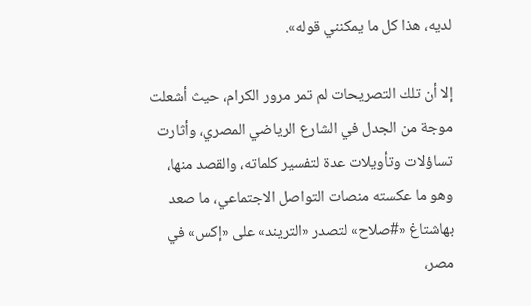لديه، هذا كل ما يمكنني قوله».

إلا أن تلك التصريحات لم تمر مرور الكرام، حيث أشعلت موجة من الجدل في الشارع الرياضي المصري، وأثارت تساؤلات وتأويلات عدة لتفسير كلماته، والقصد منها، وهو ما عكسته منصات التواصل الاجتماعي، ما صعد بهاشتاغ «#صلاح» لتصدر «التريند» على «إكس» في مصر،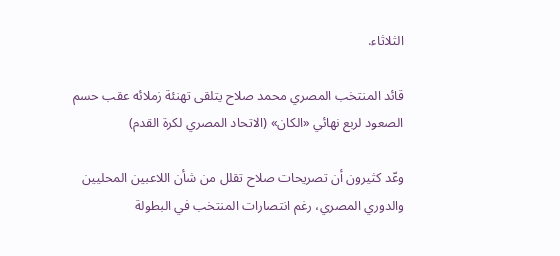الثلاثاء.

قائد المنتخب المصري محمد صلاح يتلقى تهنئة زملائه عقب حسم الصعود لربع نهائي «الكان» (الاتحاد المصري لكرة القدم)

وعّد كثيرون أن تصريحات صلاح تقلل من شأن اللاعبين المحليين والدوري المصري، رغم انتصارات المنتخب في البطولة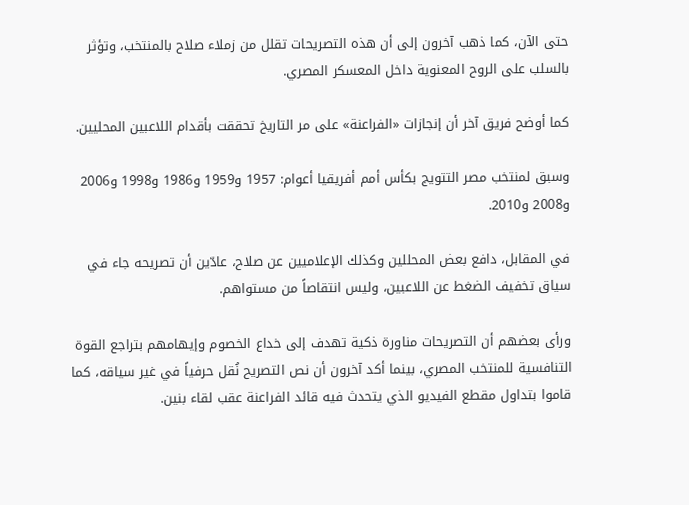حتى الآن، كما ذهب آخرون إلى أن هذه التصريحات تقلل من زملاء صلاح بالمنتخب، وتؤثر بالسلب على الروح المعنوية داخل المعسكر المصري.

كما أوضح فريق آخر أن إنجازات «الفراعنة» على مر التاريخ تحققت بأقدام اللاعبين المحليين.

وسبق لمنتخب مصر التتويج بكأس أمم أفريقيا أعوام: 1957 و1959 و1986 و1998 و2006 و2008 و2010.

في المقابل، دافع بعض المحللين وكذلك الإعلاميين عن صلاح، عادّين أن تصريحه جاء في سياق تخفيف الضغط عن اللاعبين، وليس انتقاصاً من مستواهم.

ورأى بعضهم أن التصريحات مناورة ذكية تهدف إلى خداع الخصوم وإيهامهم بتراجع القوة التنافسية للمنتخب المصري، بينما أكد آخرون أن نص التصريح نُقل حرفياً في غير سياقه، كما قاموا بتداول مقطع الفيديو الذي يتحدث فيه قائد الفراعنة عقب لقاء بنين.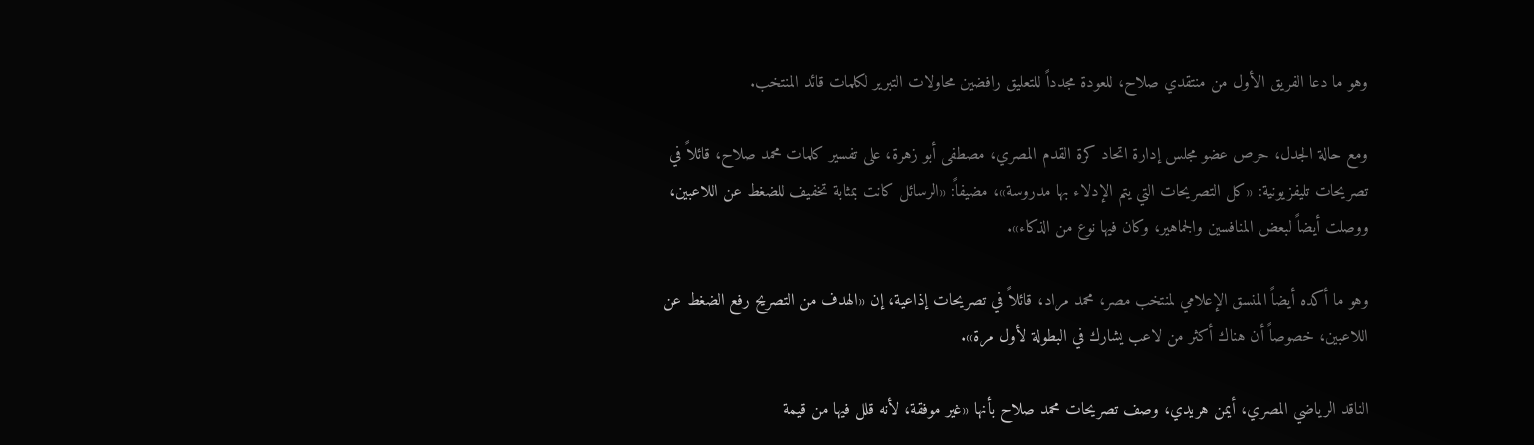وهو ما دعا الفريق الأول من منتقدي صلاح، للعودة مجدداً للتعليق رافضين محاولات التبرير لكلمات قائد المنتخب.

ومع حالة الجدل، حرص عضو مجلس إدارة اتحاد كرة القدم المصري، مصطفى أبو زهرة، على تفسير كلمات محمد صلاح، قائلاً في تصريحات تليفزيونية: «كل التصريحات التي يتم الإدلاء بها مدروسة»، مضيفاً: «الرسائل كانت بمثابة تخفيف للضغط عن اللاعبين، ووصلت أيضاً لبعض المنافسين والجماهير، وكان فيها نوع من الذكاء».

وهو ما أكده أيضاً المنسق الإعلامي لمنتخب مصر، محمد مراد، قائلاً في تصريحات إذاعية، إن «الهدف من التصريح رفع الضغط عن اللاعبين، خصوصاً أن هناك أكثر من لاعب يشارك في البطولة لأول مرة».

الناقد الرياضي المصري، أيمن هريدي، وصف تصريحات محمد صلاح بأنها «غير موفقة، لأنه قلل فيها من قيمة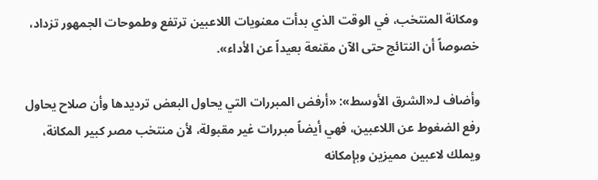ومكانة المنتخب، في الوقت الذي بدأت معنويات اللاعبين ترتفع وطموحات الجمهور تزداد، خصوصاً أن النتائج حتى الآن مقنعة بعيداً عن الأداء».

وأضاف لـ«الشرق الأوسط»: «أرفض المبررات التي يحاول البعض ترديدها وأن صلاح يحاول رفع الضغوط عن اللاعبين، فهي أيضاً مبررات غير مقبولة، لأن منتخب مصر كبير المكانة، ويملك لاعبين مميزين وبإمكانه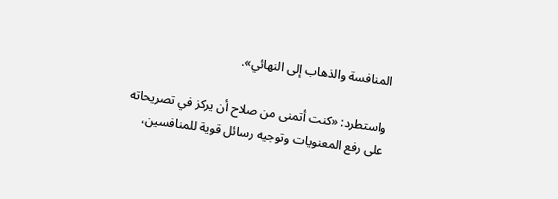المنافسة والذهاب إلى النهائي».

واستطرد: «كنت أتمنى من صلاح أن يركز في تصريحاته على رفع المعنويات وتوجيه رسائل قوية للمنافسين،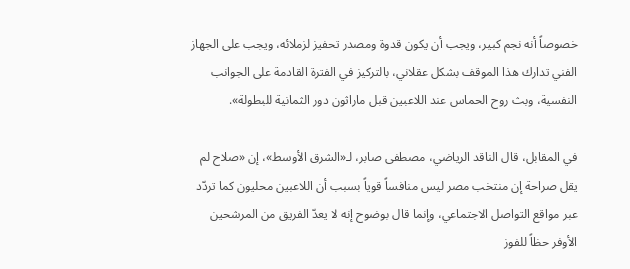خصوصاً أنه نجم كبير، ويجب أن يكون قدوة ومصدر تحفيز لزملائه، ويجب على الجهاز الفني تدارك هذا الموقف بشكل عقلاني، بالتركيز في الفترة القادمة على الجوانب النفسية، وبث روح الحماس عند اللاعبين قبل ماراثون دور الثمانية للبطولة».

في المقابل، قال الناقد الرياضي، مصطفى صابر، لـ«الشرق الأوسط»، إن «صلاح لم يقل صراحة إن منتخب مصر ليس منافساً قوياً بسبب أن اللاعبين محليون كما تردّد عبر مواقع التواصل الاجتماعي، وإنما قال بوضوح إنه لا يعدّ الفريق من المرشحين الأوفر حظاً للفوز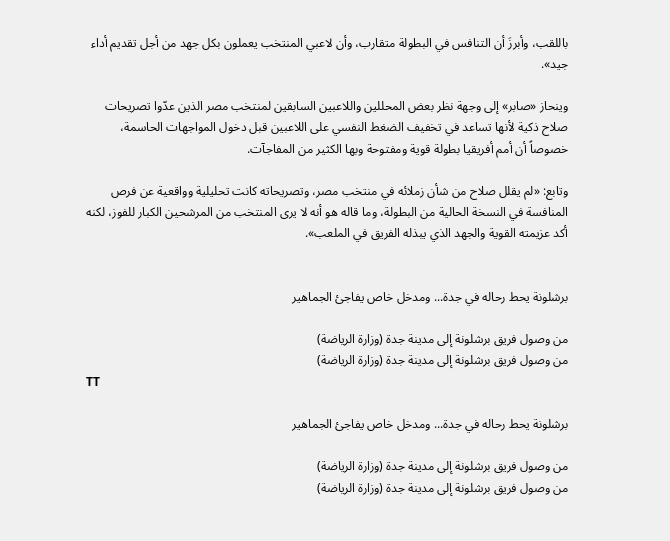باللقب، وأبرزَ أن التنافس في البطولة متقارب، وأن لاعبي المنتخب يعملون بكل جهد من أجل تقديم أداء جيد».

وينحاز «صابر» إلى وجهة نظر بعض المحللين واللاعبين السابقين لمنتخب مصر الذين عدّوا تصريحات صلاح ذكية لأنها تساعد في تخفيف الضغط النفسي على اللاعبين قبل دخول المواجهات الحاسمة، خصوصاً أن أمم أفريقيا بطولة قوية ومفتوحة وبها الكثير من المفاجآت.

وتابع: «لم يقلل صلاح من شأن زملائه في منتخب مصر، وتصريحاته كانت تحليلية وواقعية عن فرص المنافسة في النسخة الحالية من البطولة، وما قاله هو أنه لا يرى المنتخب من المرشحين الكبار للفوز، لكنه أكد عزيمته القوية والجهد الذي يبذله الفريق في الملعب».


برشلونة يحط رحاله في جدة... ومدخل خاص يفاجئ الجماهير

من وصول فريق برشلونة إلى مدينة جدة (وزارة الرياضة)
من وصول فريق برشلونة إلى مدينة جدة (وزارة الرياضة)
TT

برشلونة يحط رحاله في جدة... ومدخل خاص يفاجئ الجماهير

من وصول فريق برشلونة إلى مدينة جدة (وزارة الرياضة)
من وصول فريق برشلونة إلى مدينة جدة (وزارة الرياضة)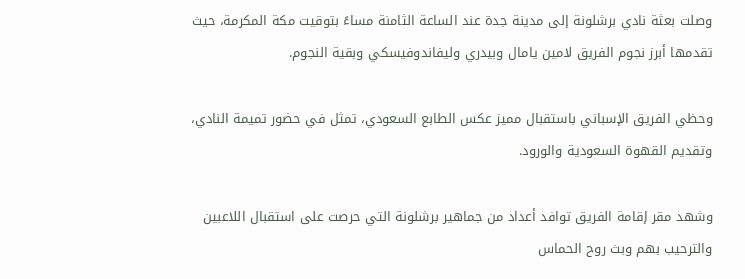وصلت بعثة نادي برشلونة إلى مدينة جدة عند الساعة الثامنة مساءً بتوقيت مكة المكرمة، حيث تقدمها أبرز نجوم الفريق لامين يامال وبيدري وليفاندوفيسكي وبقية النجوم.

وحظي الفريق الإسباني باستقبال مميز عكس الطابع السعودي، تمثل في حضور تميمة النادي، وتقديم القهوة السعودية والورود.

وشهد مقر إقامة الفريق توافد أعداد من جماهير برشلونة التي حرصت على استقبال اللاعبين والترحيب بهم وبث روح الحماس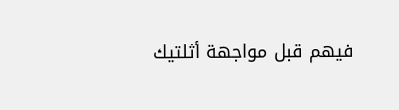فيهم قبل مواجهة أثلتيك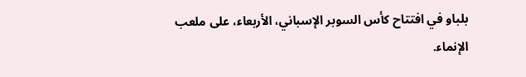بلباو في افتتاح كأس السوبر الإسباني، الأربعاء، على ملعب الإنماء.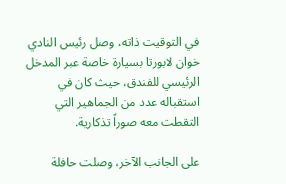في التوقيت ذاته، وصل رئيس النادي خوان لابورتا بسيارة خاصة عبر المدخل الرئيسي للفندق، حيث كان في استقباله عدد من الجماهير التي التقطت معه صوراً تذكارية.

على الجانب الآخر، وصلت حافلة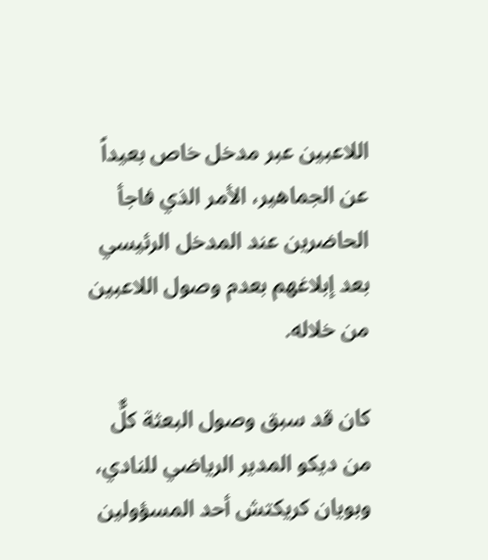اللاعبين عبر مدخل خاص بعيداً عن الجماهير، الأمر الذي فاجأ الحاضرين عند المدخل الرئيسي بعد إبلاغهم بعدم وصول اللاعبين من خلاله.

كان قد سبق وصول البعثة كلٌّ من ديكو المدير الرياضي للنادي، وبويان كريكتش أحد المسؤولين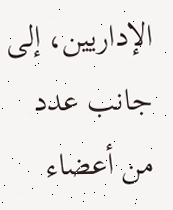الإداريين، إلى جانب عدد من أعضاء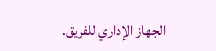الجهاز الإداري للفريق.